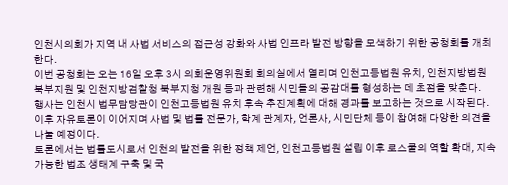인천시의회가 지역 내 사법 서비스의 접근성 강화와 사법 인프라 발전 방향을 모색하기 위한 공청회를 개최한다.
이번 공청회는 오는 16일 오후 3시 의회운영위원회 회의실에서 열리며 인천고등법원 유치, 인천지방법원 북부지원 및 인천지방검찰청 북부지청 개원 등과 관련해 시민들의 공감대를 형성하는 데 초점을 맞춘다.
행사는 인천시 법무담당관이 인천고등법원 유치 후속 추진계획에 대해 경과를 보고하는 것으로 시작된다.
이후 자유토론이 이어지며 사법 및 법률 전문가, 학계 관계자, 언론사, 시민단체 등이 참여해 다양한 의견을 나눌 예정이다.
토론에서는 법률도시로서 인천의 발전을 위한 정책 제언, 인천고등법원 설립 이후 로스쿨의 역할 확대, 지속 가능한 법조 생태계 구축 및 국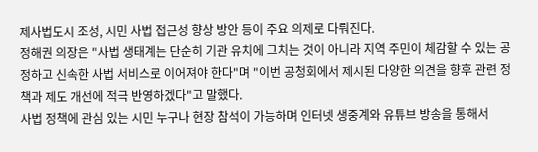제사법도시 조성, 시민 사법 접근성 향상 방안 등이 주요 의제로 다뤄진다.
정해권 의장은 "사법 생태계는 단순히 기관 유치에 그치는 것이 아니라 지역 주민이 체감할 수 있는 공정하고 신속한 사법 서비스로 이어져야 한다"며 "이번 공청회에서 제시된 다양한 의견을 향후 관련 정책과 제도 개선에 적극 반영하겠다"고 말했다.
사법 정책에 관심 있는 시민 누구나 현장 참석이 가능하며 인터넷 생중계와 유튜브 방송을 통해서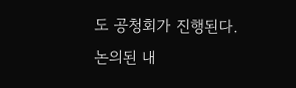도 공청회가 진행된다.
논의된 내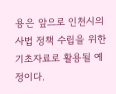용은 앞으로 인천시의 사법 정책 수립을 위한 기초자료로 활용될 예정이다.